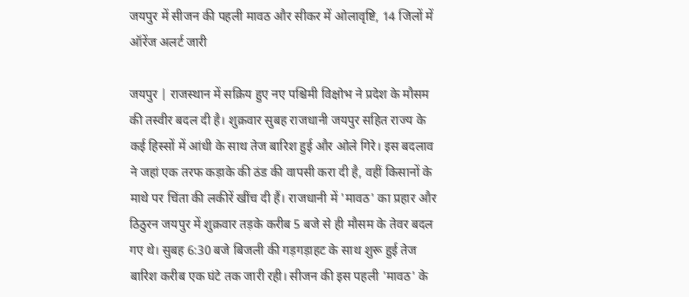जयपुर में सीजन की पहली मावठ और सीकर में ओलावृष्टि, 14 जिलों में ऑरेंज अलर्ट जारी

जयपुर | राजस्थान में सक्रिय हुए नए पश्चिमी विक्षोभ ने प्रदेश के मौसम की तस्वीर बदल दी है। शुक्रवार सुबह राजधानी जयपुर सहित राज्य के कई हिस्सों में आंधी के साथ तेज बारिश हुई और ओले गिरे। इस बदलाव ने जहां एक तरफ कड़ाके की ठंड की वापसी करा दी है, वहीं किसानों के माथे पर चिंता की लकीरें खींच दी हैं। राजधानी में 'मावठ' का प्रहार और ठिठुरन जयपुर में शुक्रवार तड़के करीब 5 बजे से ही मौसम के तेवर बदल गए थे। सुबह 6:30 बजे बिजली की गड़गड़ाहट के साथ शुरू हुई तेज बारिश करीब एक घंटे तक जारी रही। सीजन की इस पहली 'मावठ' के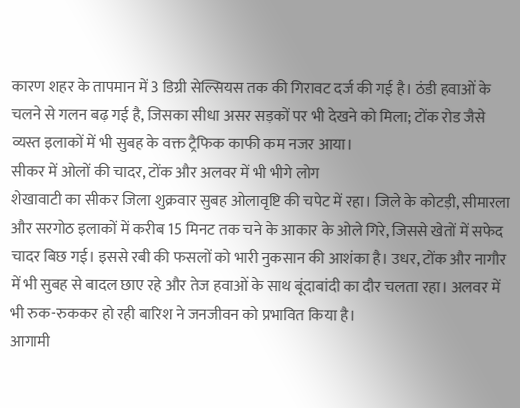कारण शहर के तापमान में 3 डिग्री सेल्सियस तक की गिरावट दर्ज की गई है। ठंडी हवाओं के चलने से गलन बढ़ गई है, जिसका सीधा असर सड़कों पर भी देखने को मिला; टोंक रोड जैसे व्यस्त इलाकों में भी सुबह के वक्त ट्रैफिक काफी कम नजर आया।
सीकर में ओलों की चादर, टोंक और अलवर में भी भीगे लोग
शेखावाटी का सीकर जिला शुक्रवार सुबह ओलावृष्टि की चपेट में रहा। जिले के कोटड़ी, सीमारला और सरगोठ इलाकों में करीब 15 मिनट तक चने के आकार के ओले गिरे, जिससे खेतों में सफेद चादर बिछ गई। इससे रबी की फसलों को भारी नुकसान की आशंका है। उधर, टोंक और नागौर में भी सुबह से बादल छाए रहे और तेज हवाओं के साथ बूंदाबांदी का दौर चलता रहा। अलवर में भी रुक-रुककर हो रही बारिश ने जनजीवन को प्रभावित किया है।
आगामी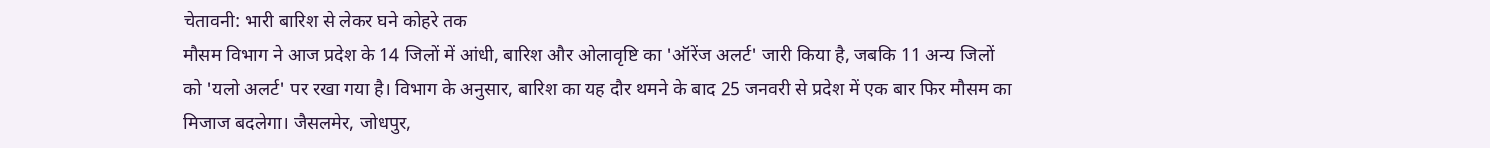चेतावनी: भारी बारिश से लेकर घने कोहरे तक
मौसम विभाग ने आज प्रदेश के 14 जिलों में आंधी, बारिश और ओलावृष्टि का 'ऑरेंज अलर्ट' जारी किया है, जबकि 11 अन्य जिलों को 'यलो अलर्ट' पर रखा गया है। विभाग के अनुसार, बारिश का यह दौर थमने के बाद 25 जनवरी से प्रदेश में एक बार फिर मौसम का मिजाज बदलेगा। जैसलमेर, जोधपुर,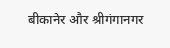बीकानेर और श्रीगंगानगर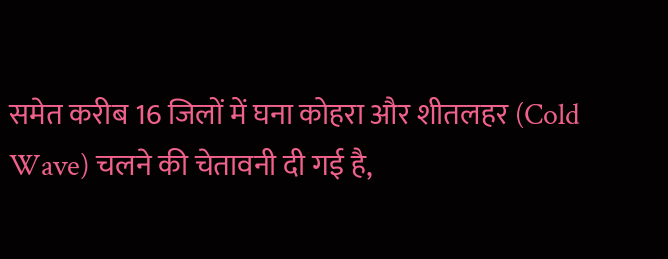समेत करीब 16 जिलों में घना कोहरा और शीतलहर (Cold Wave) चलने की चेतावनी दी गई है,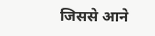जिससे आने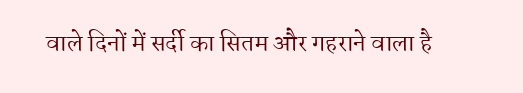वाले दिनों में सर्दी का सितम और गहराने वाला है